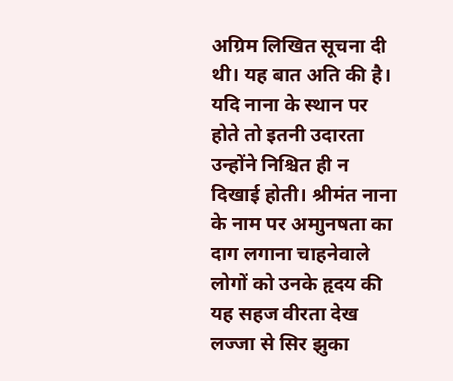अग्रिम लिखित सूचना दी थी। यह बात अति की है। यदि नाना के स्थान पर होते तो इतनी उदारता उन्होंने निश्चित ही न दिखाई होती। श्रीमंत नाना के नाम पर अमाुनषता का दाग लगाना चाहनेवाले लोगों को उनके हृदय की यह सहज वीरता देख लज्जा से सिर झुका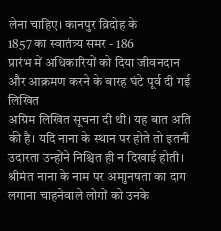लेना चाहिए। कानपुर व्रिदोह के
1857 का स्वातंत्र्य समर - 186
प्रारंभ में अधिकारियों को दिया जीवनदान और आक्रमण करने के बारह घंटे पूर्व दी गई लिखित
अग्रिम लिखित सूचना दी थी। यह बात अति की है। यदि नाना के स्थान पर होते तो इतनी उदारता उन्होंने निश्चित ही न दिखाई होती। श्रीमंत नाना के नाम पर अमाुनषता का दाग लगाना चाहनेवाले लोगों को उनके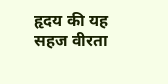हृदय की यह सहज वीरता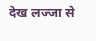देख लज्जा से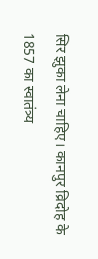सिर झुका लेना चाहिए। कानपुर व्रिदोह के
1857 का स्वातंत्र्य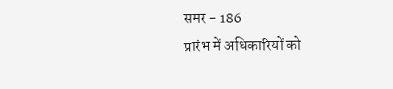समर - 186
प्रारंभ में अधिकारियों को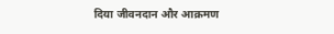दिया जीवनदान और आक्रमण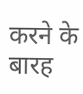करने के बारह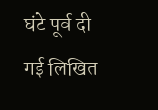घंटे पूर्व दी गई लिखित